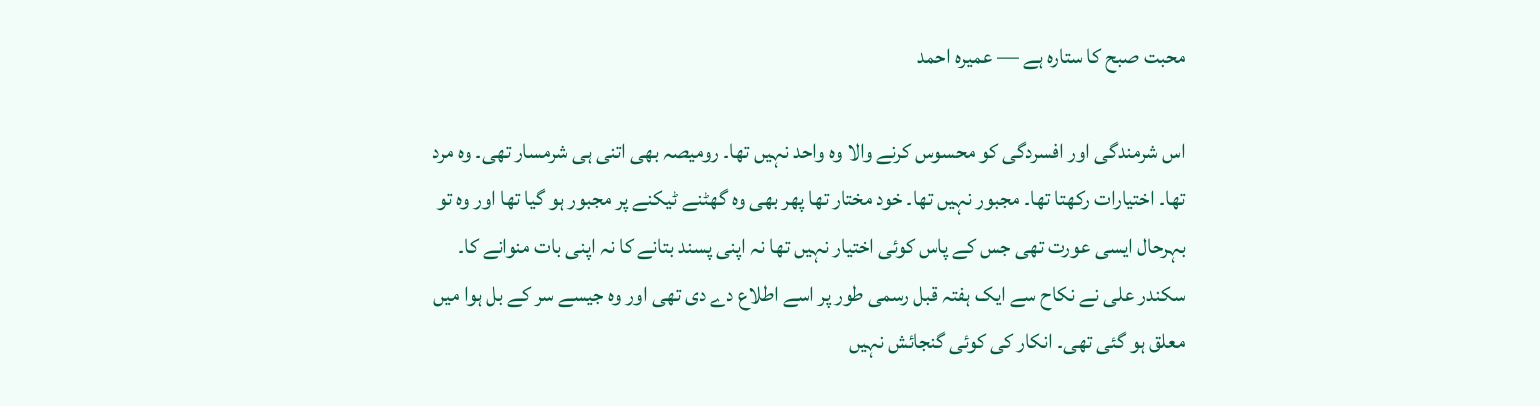محبت صبح کا ستارہ ہے — عمیرہ احمد

اس شرمندگی اور افسردگی کو محسوس کرنے والا وہ واحد نہیں تھا۔ رومیصہ بھی اتنی ہی شرمسار تھی۔ وہ مرد تھا۔ اختیارات رکھتا تھا۔ مجبور نہیں تھا۔ خود مختار تھا پھر بھی وہ گھٹنے ٹیکنے پر مجبور ہو گیا تھا اور وہ تو بہرحال ایسی عورت تھی جس کے پاس کوئی اختیار نہیں تھا نہ اپنی پسند بتانے کا نہ اپنی بات منوانے کا۔ سکندر علی نے نکاح سے ایک ہفتہ قبل رسمی طور پر اسے اطلاع دے دی تھی اور وہ جیسے سر کے بل ہوا میں معلق ہو گئی تھی۔ انکار کی کوئی گنجائش نہیں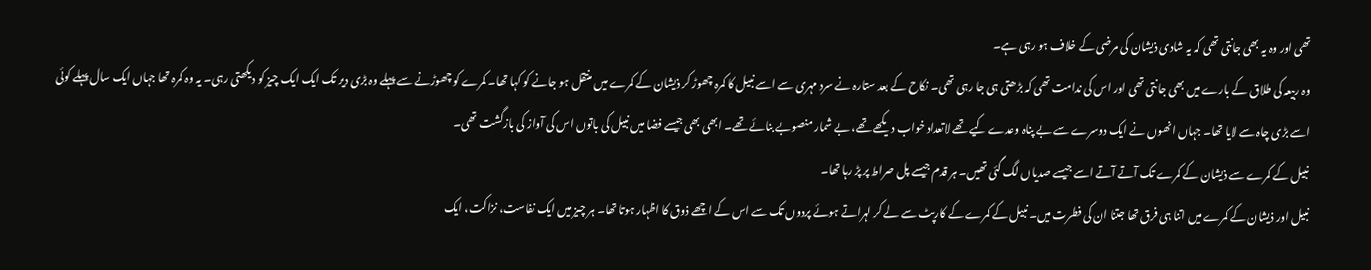تھی اور وہ یہ بھی جانتی تھی کہ یہ شادی ذیشان کی مرضی کے خلاف ہو رہی ہے۔
وہ ربیعہ کی طلاق کے بارے میں بھی جانتی تھی اور اس کی ندامت تھی کہ بڑھتی ہی جا رہی تھی۔ نکاح کے بعد ستارہ نے سرد مہری سے اسے نبیل کا کمرہ چھوڑ کر ذیشان کے کمرے میں منتقل ہو جانے کو کہا تھا۔ کمرے کو چھوڑنے سے پہلے وہ بڑی دیر تک ایک ایک چیز کو دیکھتی رہی۔ یہ وہ کمرہ تھا جہاں ایک سال پہلے کوئی اسے بڑی چاہ سے لایا تھا۔ جہاں انھوں نے ایک دوسرے سے بے پناہ وعدے کیے تھے لاتعداد خواب دیکھے تھے، بے شمار منصوبے بنائے تھے۔ ابھی بھی جیسے فضا میں نبیل کی باتوں اس کی آواز کی بازگشت تھی۔
نبیل کے کمرے سے ذیشان کے کمرے تک آتے آتے اسے جیسے صدیاں لگ گئی تھیں۔ ہر قدم جیسے پل صراط پر پڑ رہا تھا۔
نبیل اور ذیشان کے کمرے میں اتنا ہی فرق تھا جتنا ان کی فطرت میں۔ نبیل کے کمرے کے کارپٹ سے لے کر لہراتے ہوئے پردوں تک سے اس کے اچھے ذوق کا اظہار ہوتا تھا۔ ہر چیز میں ایک نفاست، نزاکت، ایک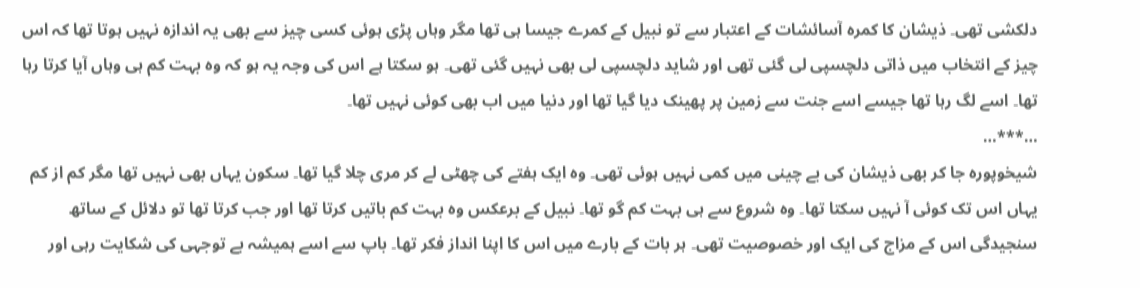دلکشی تھی۔ ذیشان کا کمرہ آسائشات کے اعتبار سے تو نبیل کے کمرے جیسا ہی تھا مگر وہاں پڑی ہوئی کسی چیز سے بھی یہ اندازہ نہیں ہوتا تھا کہ اس چیز کے انتخاب میں ذاتی دلچسپی لی گئی تھی اور شاید دلچسپی لی بھی نہیں گئی تھی۔ ہو سکتا ہے اس کی وجہ یہ ہو کہ وہ بہت کم ہی وہاں آیا کرتا رہا تھا۔ اسے لگ رہا تھا جیسے اسے جنت سے زمین پر پھینک دیا گیا تھا اور دنیا میں اب بھی کوئی نہیں تھا۔
…***…
شیخوپورہ جا کر بھی ذیشان کی بے چینی میں کمی نہیں ہوئی تھی۔ وہ ایک ہفتے کی چھٹی لے کر مری چلا گیا تھا۔ سکون یہاں بھی نہیں تھا مگر کم از کم یہاں اس تک کوئی آ نہیں سکتا تھا۔ وہ شروع سے ہی بہت کم گو تھا۔ نبیل کے برعکس وہ بہت کم باتیں کرتا تھا اور جب کرتا تھا تو دلائل کے ساتھ سنجیدگی اس کے مزاج کی ایک اور خصوصیت تھی۔ ہر بات کے بارے میں اس کا اپنا انداز فکر تھا۔ باپ سے اسے ہمیشہ بے توجہی کی شکایت رہی اور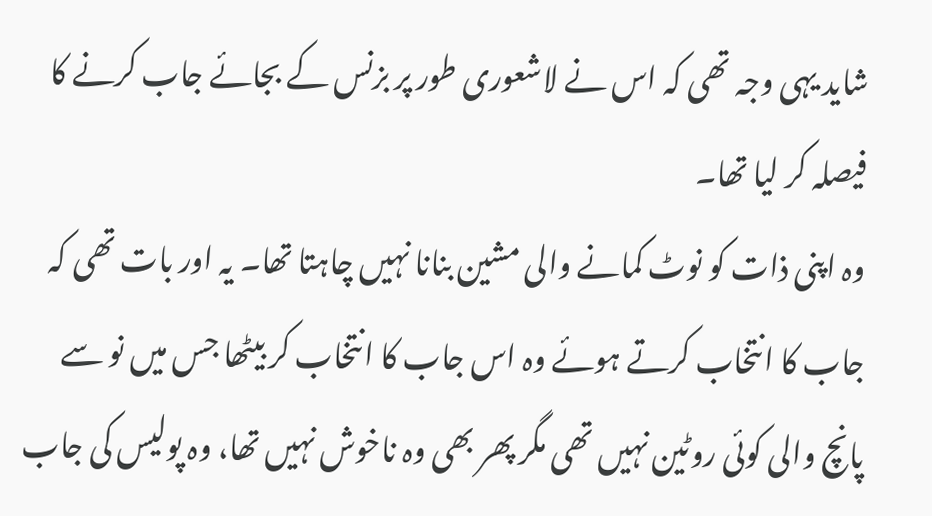شاید یہی وجہ تھی کہ اس نے لاشعوری طور پر بزنس کے بجائے جاب کرنے کا فیصلہ کر لیا تھا۔
وہ اپنی ذات کو نوٹ کمانے والی مشین بنانا نہیں چاہتا تھا۔ یہ اور بات تھی کہ جاب کا انتخاب کرتے ہوئے وہ اس جاب کا انتخاب کر بیٹھا جس میں نو سے پانچ والی کوئی روٹین نہیں تھی مگر پھر بھی وہ ناخوش نہیں تھا، وہ پولیس کی جاب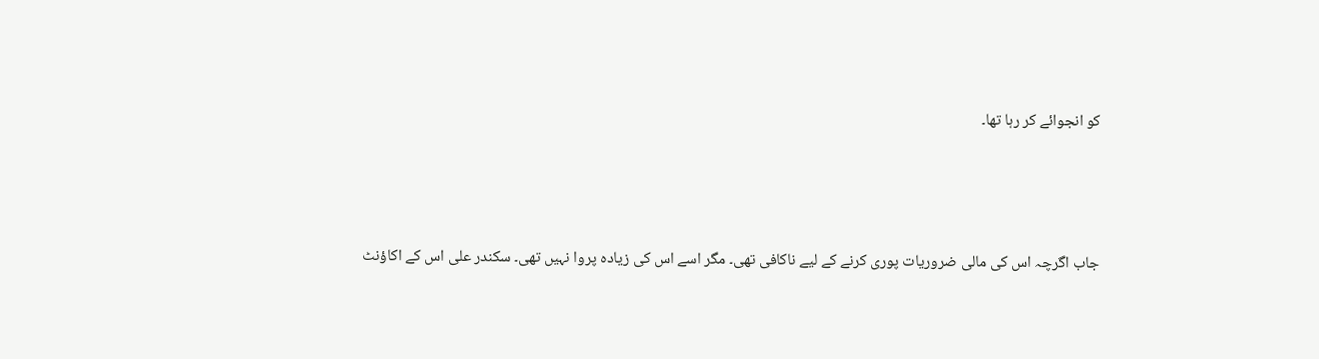کو انجوائے کر رہا تھا۔





جاب اگرچہ اس کی مالی ضروریات پوری کرنے کے لیے ناکافی تھی۔ مگر اسے اس کی زیادہ پروا نہیں تھی۔ سکندر علی اس کے اکاؤنٹ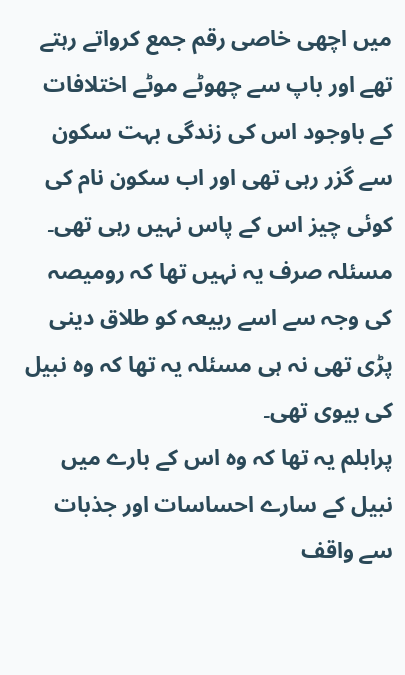میں اچھی خاصی رقم جمع کرواتے رہتے تھے اور باپ سے چھوٹے موٹے اختلافات کے باوجود اس کی زندگی بہت سکون سے گزر رہی تھی اور اب سکون نام کی کوئی چیز اس کے پاس نہیں رہی تھی۔ مسئلہ صرف یہ نہیں تھا کہ رومیصہ کی وجہ سے اسے ربیعہ کو طلاق دینی پڑی تھی نہ ہی مسئلہ یہ تھا کہ وہ نبیل کی بیوی تھی۔
پرابلم یہ تھا کہ وہ اس کے بارے میں نبیل کے سارے احساسات اور جذبات سے واقف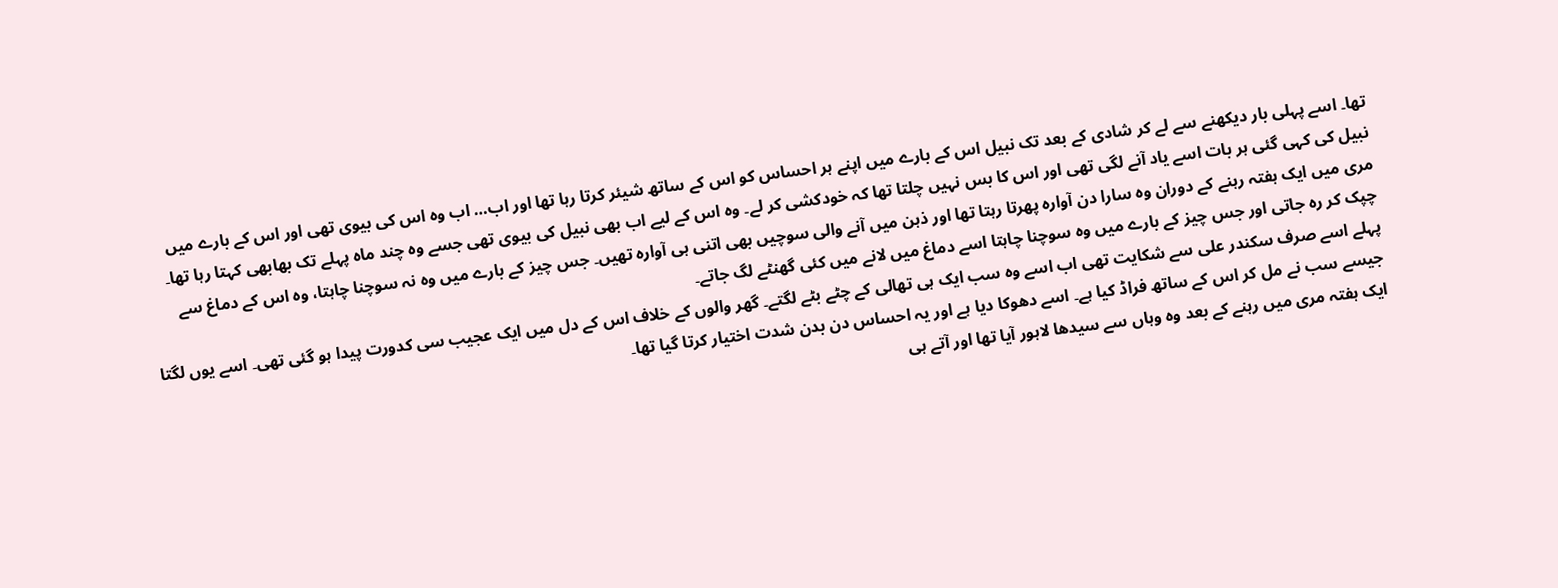تھا۔ اسے پہلی بار دیکھنے سے لے کر شادی کے بعد تک نبیل اس کے بارے میں اپنے ہر احساس کو اس کے ساتھ شیئر کرتا رہا تھا اور اب… اب وہ اس کی بیوی تھی اور اس کے بارے میں نبیل کی کہی گئی ہر بات اسے یاد آنے لگی تھی اور اس کا بس نہیں چلتا تھا کہ خودکشی کر لے۔ وہ اس کے لیے اب بھی نبیل کی بیوی تھی جسے وہ چند ماہ پہلے تک بھابھی کہتا رہا تھا۔ مری میں ایک ہفتہ رہنے کے دوران وہ سارا دن آوارہ پھرتا رہتا تھا اور ذہن میں آنے والی سوچیں بھی اتنی ہی آوارہ تھیں۔ جس چیز کے بارے میں وہ نہ سوچنا چاہتا، وہ اس کے دماغ سے چپک کر رہ جاتی اور جس چیز کے بارے میں وہ سوچنا چاہتا اسے دماغ میں لانے میں کئی گھنٹے لگ جاتے۔
پہلے اسے صرف سکندر علی سے شکایت تھی اب اسے وہ سب ایک ہی تھالی کے چٹے بٹے لگتے۔ گھر والوں کے خلاف اس کے دل میں ایک عجیب سی کدورت پیدا ہو گئی تھی۔ اسے یوں لگتا جیسے سب نے مل کر اس کے ساتھ فراڈ کیا ہے۔ اسے دھوکا دیا ہے اور یہ احساس دن بدن شدت اختیار کرتا گیا تھا۔
ایک ہفتہ مری میں رہنے کے بعد وہ وہاں سے سیدھا لاہور آیا تھا اور آتے ہی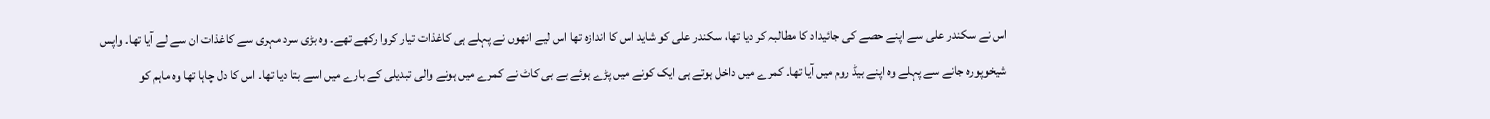اس نے سکندر علی سے اپنے حصے کی جائیداد کا مطالبہ کر دیا تھا، سکندر علی کو شاید اس کا اندازہ تھا اس لیے انھوں نے پہلے ہی کاغذات تیار کروا رکھے تھے۔ وہ بڑی سرد مہری سے کاغذات ان سے لے آیا تھا۔ واپس شیخوپورہ جانے سے پہلے وہ اپنے بیڈ روم میں آیا تھا۔ کمرے میں داخل ہوتے ہی ایک کونے میں پڑے ہوئے بے بی کاٹ نے کمرے میں ہونے والی تبدیلی کے بارے میں اسے بتا دیا تھا۔ اس کا دل چاہا تھا وہ ماہم کو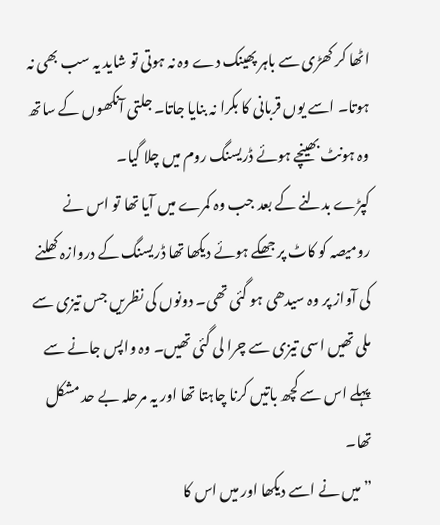اٹھا کر کھڑی سے باہر پھینک دے وہ نہ ہوتی تو شاید یہ سب بھی نہ ہوتا۔ اسے یوں قربانی کا بکرا نہ بنایا جاتا۔ جلتی آنکھوں کے ساتھ وہ ہونٹ بھینچے ہوئے ڈریسنگ روم میں چلا گیا۔
کپڑے بدلنے کے بعد جب وہ کمرے میں آیا تھا تو اس نے رومیصہ کو کاٹ پر جھکے ہوئے دیکھا تھا ڈریسنگ کے دروازہ کھلنے کی آواز پر وہ سیدھی ہو گئی تھی۔ دونوں کی نظریں جس تیزی سے ملی تھیں اسی تیزی سے چرا لی گئی تھیں۔ وہ واپس جانے سے پہلے اس سے کچھ باتیں کرنا چاہتا تھا اور یہ مرحلہ بے حد مشکل تھا۔
”میں نے اسے دیکھا اور میں اس کا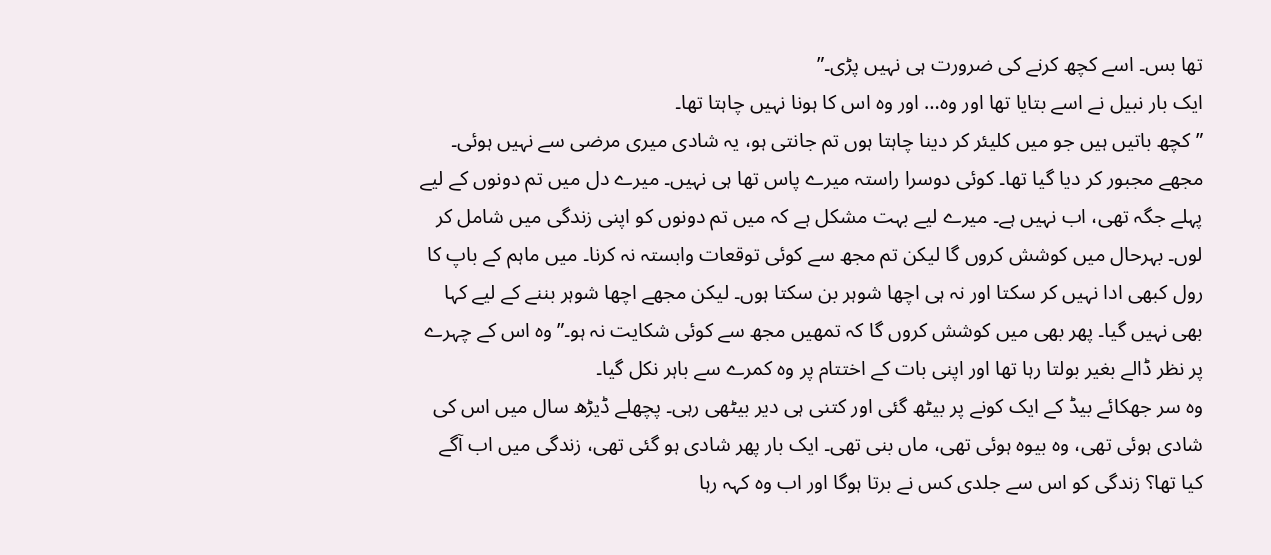تھا بس۔ اسے کچھ کرنے کی ضرورت ہی نہیں پڑی۔”
ایک بار نبیل نے اسے بتایا تھا اور وہ… اور وہ اس کا ہونا نہیں چاہتا تھا۔
”کچھ باتیں ہیں جو میں کلیئر کر دینا چاہتا ہوں تم جانتی ہو، یہ شادی میری مرضی سے نہیں ہوئی۔ مجھے مجبور کر دیا گیا تھا۔ کوئی دوسرا راستہ میرے پاس تھا ہی نہیں۔ میرے دل میں تم دونوں کے لیے پہلے جگہ تھی، اب نہیں ہے۔ میرے لیے بہت مشکل ہے کہ میں تم دونوں کو اپنی زندگی میں شامل کر لوں۔ بہرحال میں کوشش کروں گا لیکن تم مجھ سے کوئی توقعات وابستہ نہ کرنا۔ میں ماہم کے باپ کا رول کبھی ادا نہیں کر سکتا اور نہ ہی اچھا شوہر بن سکتا ہوں۔ لیکن مجھے اچھا شوہر بننے کے لیے کہا بھی نہیں گیا۔ پھر بھی میں کوشش کروں گا کہ تمھیں مجھ سے کوئی شکایت نہ ہو۔” وہ اس کے چہرے پر نظر ڈالے بغیر بولتا رہا تھا اور اپنی بات کے اختتام پر وہ کمرے سے باہر نکل گیا۔
وہ سر جھکائے بیڈ کے ایک کونے پر بیٹھ گئی اور کتنی ہی دیر بیٹھی رہی۔ پچھلے ڈیڑھ سال میں اس کی شادی ہوئی تھی، وہ بیوہ ہوئی تھی، ماں بنی تھی۔ ایک بار پھر شادی ہو گئی تھی، زندگی میں اب آگے کیا تھا؟ زندگی کو اس سے جلدی کس نے برتا ہوگا اور اب وہ کہہ رہا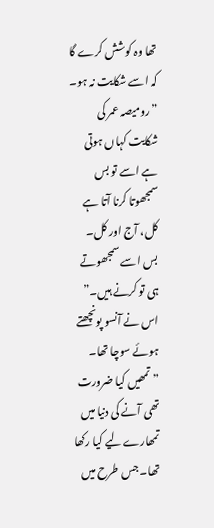تھا وہ کوشش کرے گا کہ اسے شکایت نہ ہو۔
”رومیصہ عمر کی شکایت کہاں ہوتی ہے اسے تو بس سمجھوتا کرنا آتا ہے کل، آج اور کل۔ بس اسے سمجھوتے ہی تو کرنے ہیں۔” اس نے آنسو پونچھتے ہوئے سوچا تھا۔
”تمھیں کیا ضرورت تھی آنے کی دنیا میں تمھارے لیے کیا رکھا تھا۔ جس طرح میں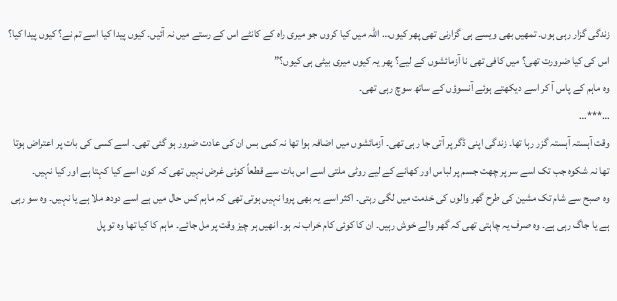زندگی گزار رہی ہوں۔ تمھیں بھی ویسے ہی گزارنی تھی پھر کیوں… اللہ میں کیا کروں جو میری راہ کے کانٹے اس کے رستے میں نہ آئیں۔ کیوں پیدا کیا اسے تم نے؟ کیوں پیدا کیا؟ اس کی کیا ضرورت تھی؟ میں کافی تھی نا آزمائشوں کے لیے؟ پھر یہ کیوں میری بیٹی ہی کیوں؟”
وہ ماہم کے پاس آ کر اسے دیکھتے ہوئے آنسوؤں کے ساتھ سوچ رہی تھی۔
…***…
وقت آہستہ آہستہ گزر رہا تھا۔ زندگی اپنی ڈگر پر آتی جا رہی تھی۔ آزمائشوں میں اضافہ ہوا تھا نہ کمی بس ان کی عادت ضرور ہو گئی تھی۔ اسے کسی کی بات پر اعتراض ہوتا تھا نہ شکوہ جب تک اسے سر پر چھت جسم پر لباس اور کھانے کے لیے روٹی ملتی اسے اس بات سے قطعاً کوئی غرض نہیں تھی کہ کون اسے کیا کہتا ہے اور کیا نہیں۔
وہ صبح سے شام تک مشین کی طرح گھر والوں کی خدمت میں لگی رہتی۔ اکثر اسے یہ بھی پروا نہیں ہوتی تھی کہ ماہم کس حال میں ہے اسے دودھ ملا ہے یا نہیں۔ وہ سو رہی ہے یا جاگ رہی ہے۔ وہ صرف یہ چاہتی تھی کہ گھر والے خوش رہیں۔ ان کا کوئی کام خراب نہ ہو۔ انھیں ہر چیز وقت پر مل جائے۔ ماہم کا کیا تھا وہ تو پل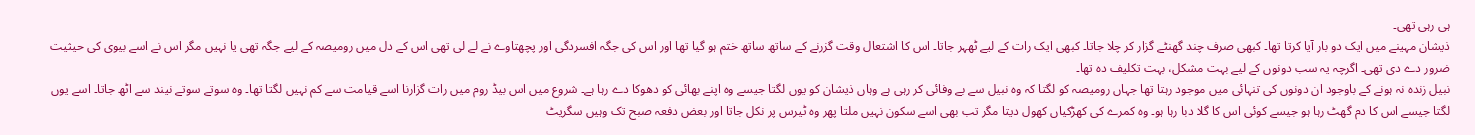ہی رہی تھی۔
ذیشان مہینے میں ایک دو بار آیا کرتا تھا۔ کبھی صرف چند گھنٹے گزار کر چلا جاتا۔ کبھی ایک رات کے لیے ٹھہر جاتا۔ اس کا اشتعال وقت گزرنے کے ساتھ ساتھ ختم ہو گیا تھا اور اس کی جگہ افسردگی اور پچھتاوے نے لے لی تھی اس کے دل میں رومیصہ کے لیے جگہ تھی یا نہیں مگر اس نے اسے بیوی کی حیثیت ضرور دے دی تھی۔ اگرچہ یہ سب دونوں کے لیے بہت مشکل، بہت تکلیف دہ تھا۔
نبیل زندہ نہ ہونے کے باوجود ان دونوں کی تنہائی میں موجود رہتا تھا جہاں رومیصہ کو لگتا کہ وہ نبیل سے بے وفائی کر رہی ہے وہاں ذیشان کو یوں لگتا جیسے وہ اپنے بھائی کو دھوکا دے رہا ہے۔ شروع میں اس بیڈ روم میں رات گزارنا اسے قیامت سے کم نہیں لگتا تھا۔ وہ سوتے سوتے نیند سے اٹھ جاتا۔ اسے یوں لگتا جیسے اس کا دم گھٹ رہا ہو جیسے کوئی اس کا گلا دبا رہا ہو۔ وہ کمرے کی کھڑکیاں کھول دیتا مگر تب بھی اسے سکون نہیں ملتا پھر وہ ٹیرس پر نکل جاتا اور بعض دفعہ صبح تک وہیں سگریٹ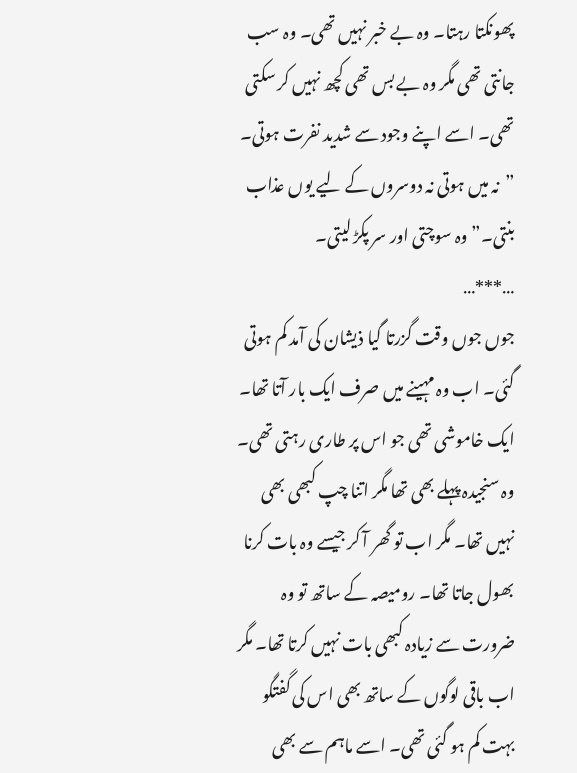پھونکتا رہتا۔ وہ بے خبر نہیں تھی۔ وہ سب جانتی تھی مگر وہ بے بس تھی کچھ نہیں کر سکتی تھی۔ اسے اپنے وجود سے شدید نفرت ہوتی۔
”نہ میں ہوتی نہ دوسروں کے لیے یوں عذاب بنتی۔” وہ سوچتی اور سر پکڑ لیتی۔
…***…
جوں جوں وقت گزرتا گیا ذیشان کی آمد کم ہوتی گئی۔ اب وہ مہینے میں صرف ایک بار آتا تھا۔ ایک خاموشی تھی جو اس پر طاری رہتی تھی۔ وہ سنجیدہ پہلے بھی تھا مگر اتنا چپ کبھی بھی نہیں تھا۔ مگر اب تو گھر آ کر جیسے وہ بات کرنا بھول جاتا تھا۔ رومیصہ کے ساتھ تو وہ ضرورت سے زیادہ کبھی بات نہیں کرتا تھا۔ مگر اب باقی لوگوں کے ساتھ بھی اس کی گفتگو بہت کم ہو گئی تھی۔ اسے ماہم سے بھی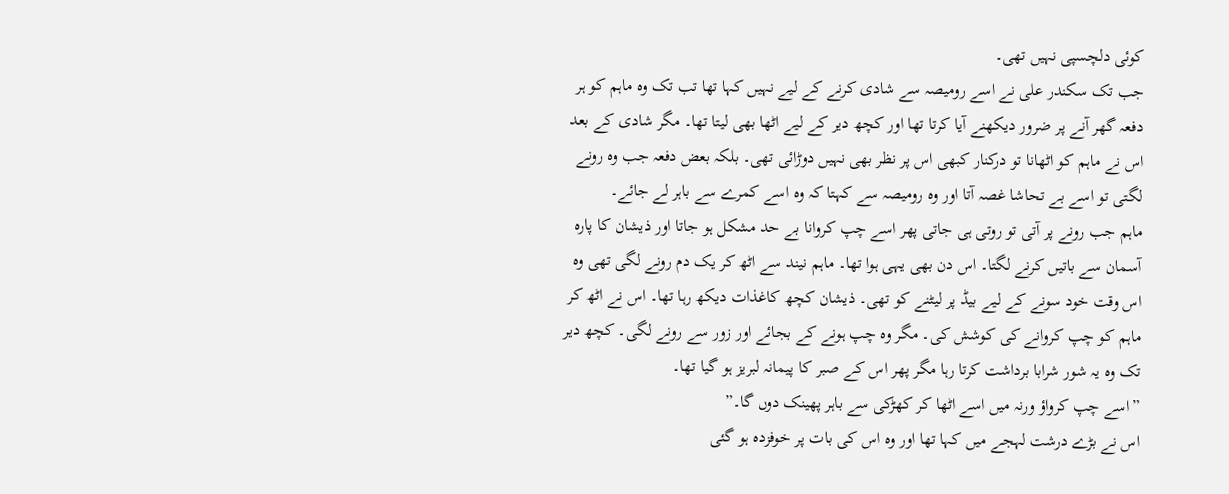کوئی دلچسپی نہیں تھی۔
جب تک سکندر علی نے اسے رومیصہ سے شادی کرنے کے لیے نہیں کہا تھا تب تک وہ ماہم کو ہر دفعہ گھر آنے پر ضرور دیکھنے آیا کرتا تھا اور کچھ دیر کے لیے اٹھا بھی لیتا تھا۔ مگر شادی کے بعد اس نے ماہم کو اٹھانا تو درکنار کبھی اس پر نظر بھی نہیں دوڑائی تھی۔ بلکہ بعض دفعہ جب وہ رونے لگتی تو اسے بے تحاشا غصہ آتا اور وہ رومیصہ سے کہتا کہ وہ اسے کمرے سے باہر لے جائے۔
ماہم جب رونے پر آتی تو روتی ہی جاتی پھر اسے چپ کروانا بے حد مشکل ہو جاتا اور ذیشان کا پارہ آسمان سے باتیں کرنے لگتا۔ اس دن بھی یہی ہوا تھا۔ ماہم نیند سے اٹھ کر یک دم رونے لگی تھی وہ اس وقت خود سونے کے لیے بیڈ پر لیٹنے کو تھی۔ ذیشان کچھ کاغذات دیکھ رہا تھا۔ اس نے اٹھ کر ماہم کو چپ کروانے کی کوشش کی۔ مگر وہ چپ ہونے کے بجائے اور زور سے رونے لگی۔ کچھ دیر تک وہ یہ شور شرابا برداشت کرتا رہا مگر پھر اس کے صبر کا پیمانہ لبریز ہو گیا تھا۔
”اسے چپ کرواؤ ورنہ میں اسے اٹھا کر کھڑکی سے باہر پھینک دوں گا۔”
اس نے بڑے درشت لہجے میں کہا تھا اور وہ اس کی بات پر خوفزدہ ہو گئی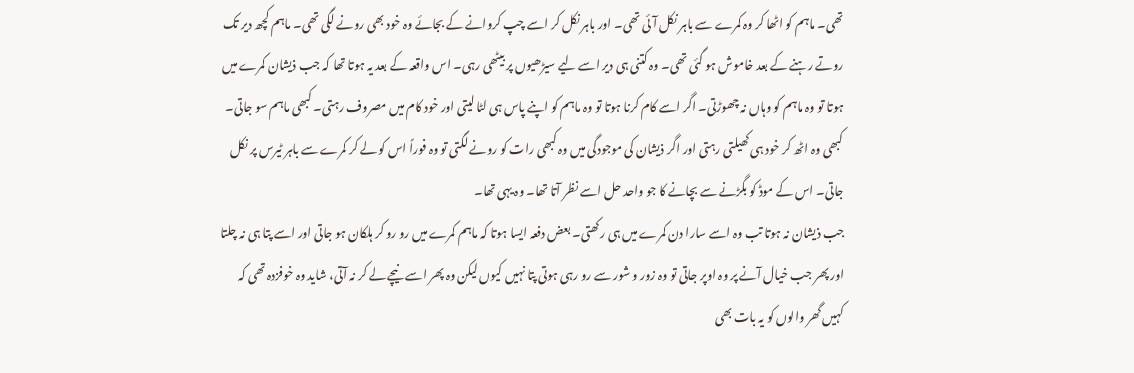تھی۔ ماہم کو اٹھا کر وہ کمرے سے باہر نکل آئی تھی۔ اور باہر نکل کر اسے چپ کروانے کے بجائے وہ خود بھی رونے لگی تھی۔ ماہم کچھ دیر تک روتے رہنے کے بعد خاموش ہو گئی تھی۔ وہ کتنی ہی دیر اسے لیے سیڑھیوں پر بیٹھی رہی۔ اس واقعہ کے بعد یہ ہوتا تھا کہ جب ذیشان کمرے میں ہوتا تو وہ ماہم کو وہاں نہ چھوڑتی۔ اگر اسے کام کرنا ہوتا تو وہ ماہم کو اپنے پاس ہی لٹا لیتی اور خود کام میں مصروف رہتی۔ کبھی ماہم سو جاتی۔ کبھی وہ اٹھ کر خود ہی کھیلتی رہتی اور اگر ذیشان کی موجودگی میں وہ کبھی رات کو رونے لگتی تو وہ فوراً اس کو لے کر کمرے سے باہر ٹیرس پر نکل جاتی۔ اس کے موڈ کو بگڑنے سے بچانے کا جو واحد حل اسے نظر آتا تھا۔ وہ یہی تھا۔
جب ذیشان نہ ہوتا تب وہ اسے سارا دن کمرے میں ہی رکھتی۔ بعض دفعہ ایسا ہوتا کہ ماہم کمرے میں رو رو کر ہلکان ہو جاتی اور اسے پتا ہی نہ چلتا اور پھر جب خیال آنے پر وہ اوپر جاتی تو وہ زور و شور سے رو رہی ہوتی پتا نہیں کیوں لیکن وہ پھر اسے نیچے لے کر نہ آتی، شاید وہ خوفزدہ تھی کہ کہیں گھر والوں کو یہ بات بھی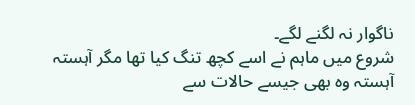ناگوار نہ لگنے لگے۔
شروع میں ماہم نے اسے کچھ تنگ کیا تھا مگر آہستہ آہستہ وہ بھی جیسے حالات سے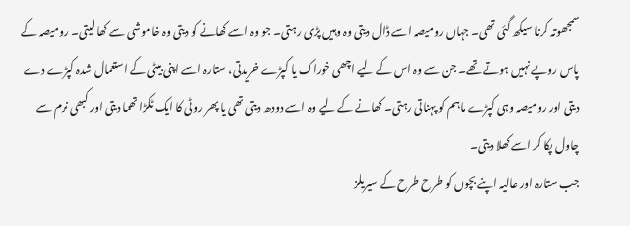سمجھوتہ کرنا سیکھ گئی تھی۔ جہاں رومیصہ اسے ڈال دیتی وہ وہیں پڑی رہتی۔ جو وہ اسے کھانے کو دیتی وہ خاموشی سے کھا لیتی۔ رومیصہ کے پاس روپے نہیں ہوتے تھے۔ جن سے وہ اس کے لیے اچھی خوراک یا کپڑے خریدتی، ستارہ اسے اپنی بیٹی کے استعمال شدہ کپڑے دے دیتی اور رومیصہ وہی کپڑے ماہم کو پہناتی رہتی۔ کھانے کے لیے وہ اسے دودھ دیتی تھی یا پھر روٹی کا ایک ٹکڑا تھما دیتی اور کبھی نرم سے چاول پکا کر اسے کھلا دیتی۔
جب ستارہ اور عالیہ اپنے بچوں کو طرح طرح کے سیریلز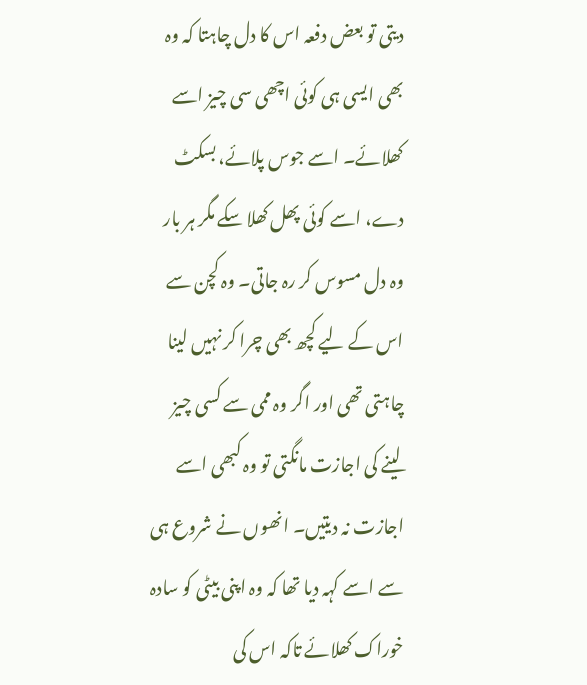دیتی تو بعض دفعہ اس کا دل چاہتا کہ وہ بھی ایسی ہی کوئی اچھی سی چیز اسے کھلائے۔ اسے جوس پلائے، بسکٹ دے، اسے کوئی پھل کھلا سکے مگر ہر بار وہ دل مسوس کر رہ جاتی۔ وہ کچن سے اس کے لیے کچھ بھی چرا کر نہیں لینا چاہتی تھی اور اگر وہ ممی سے کسی چیز لینے کی اجازت مانگتی تو وہ کبھی اسے اجازت نہ دیتیں۔ انھوں نے شروع ہی سے اسے کہہ دیا تھا کہ وہ اپنی بیٹی کو سادہ خوراک کھلائے تاکہ اس کی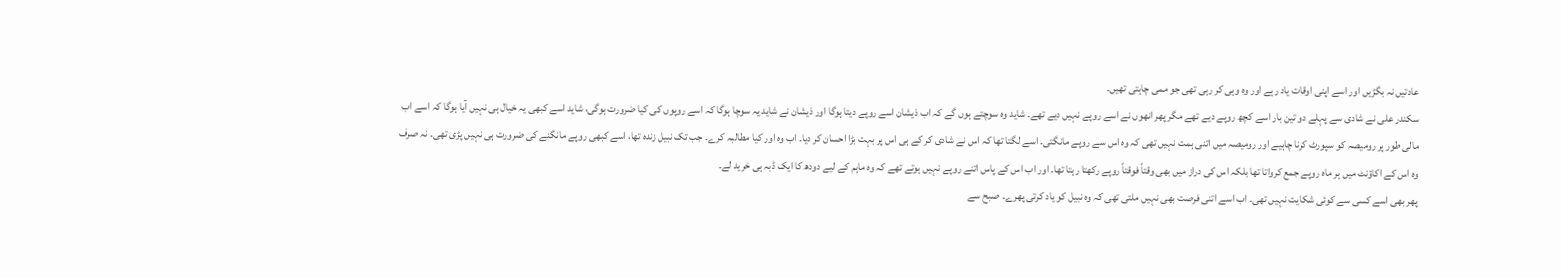عادتیں نہ بگڑیں اور اسے اپنی اوقات یاد رہے اور وہ وہی کر رہی تھی جو ممی چاہتی تھیں۔
سکندر علی نے شادی سے پہلے دو تین بار اسے کچھ روپے دیے تھے مگر پھر انھوں نے اسے روپے نہیں دیے تھے۔ شاید وہ سوچتے ہوں گے کہ اب ذیشان اسے روپے دیتا ہوگا اور ذیشان نے شاید یہ سوچا ہوگا کہ اسے روپوں کی کیا ضرورت ہوگی، شاید اسے کبھی یہ خیال ہی نہیں آیا ہوگا کہ اسے اب مالی طور پر رومیصہ کو سپورٹ کرنا چاہیے اور رومیصہ میں اتنی ہمت نہیں تھی کہ وہ اس سے روپے مانگتی۔ اسے لگتا تھا کہ اس نے شادی کر کے ہی اس پر بہت بڑا احسان کر دیا۔ اب وہ اور کیا مطالبہ کرے۔ جب تک نبیل زندہ تھا، اسے کبھی روپے مانگنے کی ضرورت ہی نہیں پڑی تھی۔ نہ صرف وہ اس کے اکاؤنٹ میں ہر ماہ روپے جمع کرواتا تھا بلکہ اس کی دراز میں بھی وقتاً فوقتاً روپے رکھتا رہتا تھا۔ اور اب اس کے پاس اتنے روپے نہیں ہوتے تھے کہ وہ ماہم کے لیے دودھ کا ایک ڈبہ ہی خرید لے۔
پھر بھی اسے کسی سے کوئی شکایت نہیں تھی۔ اب اسے اتنی فرصت بھی نہیں ملتی تھی کہ وہ نبیل کو یاد کرتی پھرے۔ صبح سے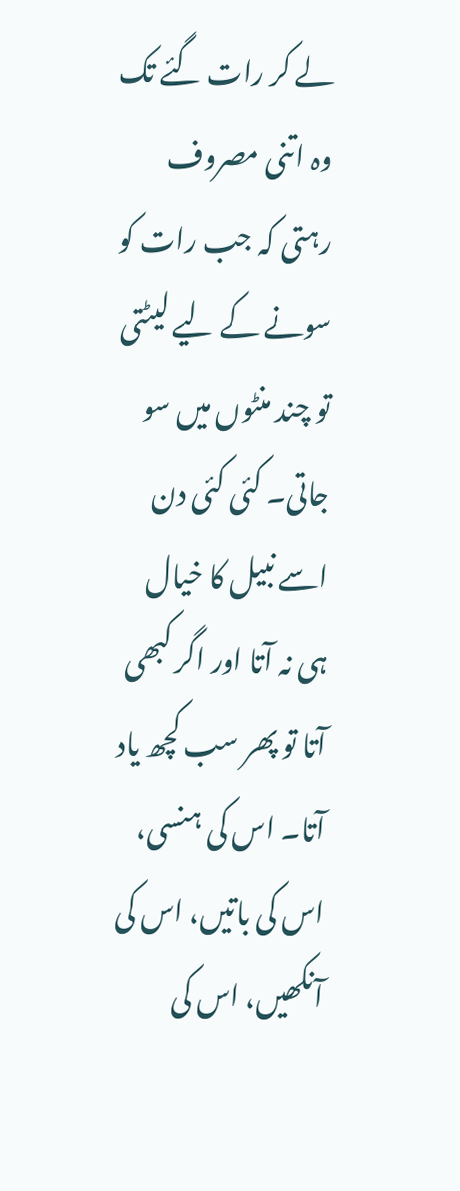لے کر رات گئے تک وہ اتنی مصروف رہتی کہ جب رات کو سونے کے لیے لیٹتی تو چند منٹوں میں سو جاتی۔ کئی کئی دن اسے نبیل کا خیال ہی نہ آتا اور اگر کبھی آتا تو پھر سب کچھ یاد آتا۔ اس کی ہنسی، اس کی باتیں، اس کی آنکھیں، اس کی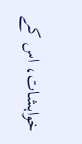خواہشات، اس کے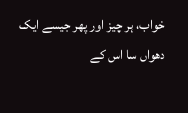خواب، ہر چیز اور پھر جیسے ایک دھواں سا اس کے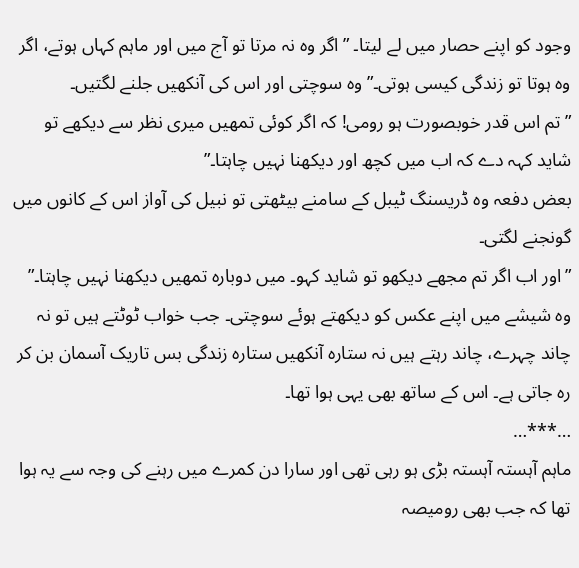وجود کو اپنے حصار میں لے لیتا۔ ”اگر وہ نہ مرتا تو آج میں اور ماہم کہاں ہوتے، اگر وہ ہوتا تو زندگی کیسی ہوتی۔” وہ سوچتی اور اس کی آنکھیں جلنے لگتیں۔
”تم اس قدر خوبصورت ہو رومی! کہ اگر کوئی تمھیں میری نظر سے دیکھے تو شاید کہہ دے کہ اب میں کچھ اور دیکھنا نہیں چاہتا۔”
بعض دفعہ وہ ڈریسنگ ٹیبل کے سامنے بیٹھتی تو نبیل کی آواز اس کے کانوں میں گونجنے لگتی۔
”اور اب اگر تم مجھے دیکھو تو شاید کہو۔ میں دوبارہ تمھیں دیکھنا نہیں چاہتا۔”
وہ شیشے میں اپنے عکس کو دیکھتے ہوئے سوچتی۔ جب خواب ٹوٹتے ہیں تو نہ چاند چہرے، چاند رہتے ہیں نہ ستارہ آنکھیں ستارہ زندگی بس تاریک آسمان بن کر رہ جاتی ہے۔ اس کے ساتھ بھی یہی ہوا تھا۔
…***…
ماہم آہستہ آہستہ بڑی ہو رہی تھی اور سارا دن کمرے میں رہنے کی وجہ سے یہ ہوا تھا کہ جب بھی رومیصہ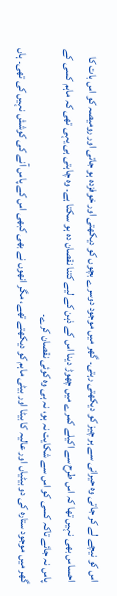اس کو نیچے لے کر جاتی وہ حیرانی سے ہر چیز کو دیکھتی رہتی۔ گھر میں موجود دوسرے بچوں کو دیکھتی اور خوفزدہ ہو جاتی اور رومیصہ کو اس بات کا احساس بھی نہیں تھا کہ اس طرح سے اکیلے کمرے میں چھوڑ دینا اس کے ذہن کے لیے کتنا نقصان دہ ہو سکتا ہے۔ وہ چاہتی ہی یہی تھی کہ ماہم کسی کے پاس نہ جائے تاکہ کسی کو اس سے شکایت نہ ہو، نہ ہی وہ کوئی نقصان کرے۔
گھر میں موجود ستارہ کی دو بیٹیاں اور عالیہ کا بیٹا اور بیٹی ماہم کو دیکھتے تھے، مگر انھوں نے بھی کبھی اس کے پاس آنے کی کوشش نہیں کی تھی۔ ہاں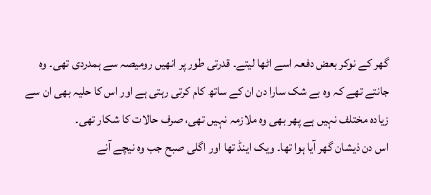گھر کے نوکر بعض دفعہ اسے اٹھا لیتے۔ قدرتی طور پر انھیں رومیصہ سے ہمدردی تھی۔ وہ جانتے تھے کہ وہ بے شک سارا دن ان کے ساتھ کام کرتی رہتی ہے اور اس کا حلیہ بھی ان سے زیادہ مختلف نہیں ہے پھر بھی وہ ملازمہ نہیں تھی، صرف حالات کا شکار تھی۔
اس دن ذیشان گھر آیا ہوا تھا۔ ویک اینڈ تھا اور اگلی صبح جب وہ نیچے آنے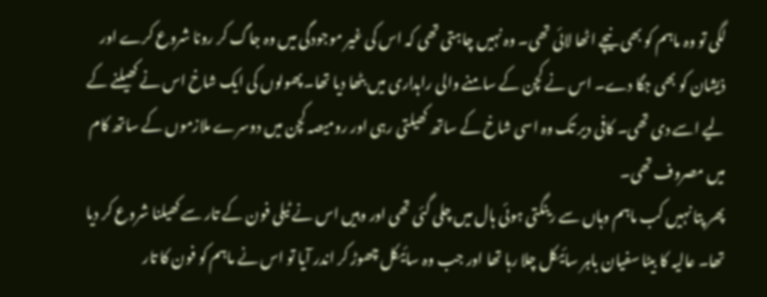لگی تو وہ ماہم کو بھی نیچے اٹھا لائی تھی۔ وہ نہیں چاہتی تھی کہ اس کی غیر موجودگی میں وہ جاگ کر رونا شروع کرے اور ذیشان کو بھی جگا دے۔ اس نے کچن کے سامنے والی راہداری میں بٹھا دیا تھا۔ پھولوں کی ایک شاخ اس نے کھیلنے کے لیے اسے دی تھی۔ کافی دیر تک وہ اسی شاخ کے ساتھ کھیلتی رہی اور رومیصہ کچن میں دوسرے ملازموں کے ساتھ کام میں مصروف تھی۔
پھر پتا نہیں کب ماہم وہاں سے رینگتی ہوئی ہال میں چلی گئی تھی اور وہیں اس نے ٹیلی فون کے تار سے کھیلنا شروع کر دیا تھا۔ عالیہ کا بیٹا سفیان باہر سائیکل چلا رہا تھا اور جب وہ سائیکل چھوڑ کر اندر آیا تو اس نے ماہم کو فون کا تار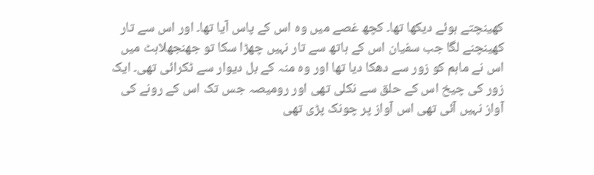کھینچتے ہوئے دیکھا تھا۔ کچھ غصے میں وہ اس کے پاس آیا تھا۔ اور اس سے تار کھینچنے لگا جب سفیان اس کے ہاتھ سے تار نہیں چھڑا سکا تو جھنجھلاہٹ میں اس نے ماہم کو زور سے دھکا دیا تھا اور وہ منہ کے بل دیوار سے ٹکرائی تھی۔ ایک زور کی چیخ اس کے حلق سے نکلی تھی اور رومیصہ جس تک اس کے رونے کی آواز نہیں آئی تھی اس آواز پر چونک پڑی تھی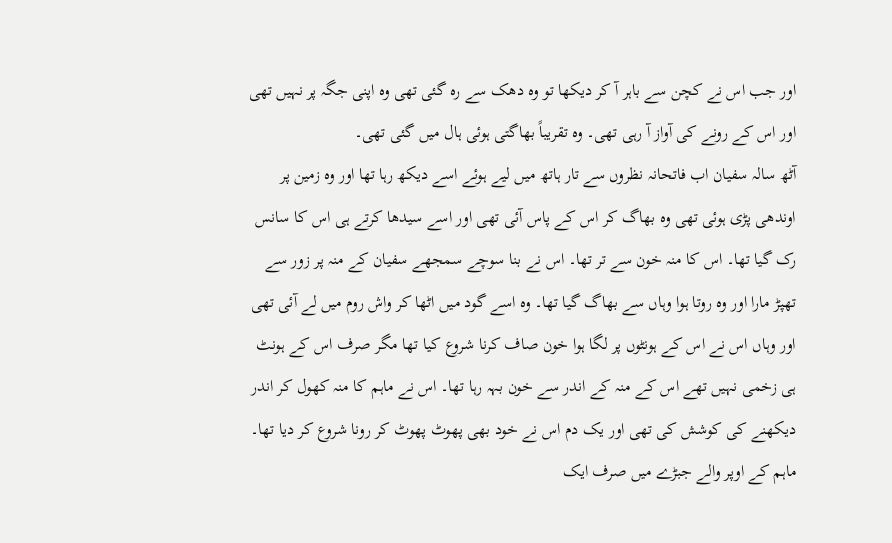اور جب اس نے کچن سے باہر آ کر دیکھا تو وہ دھک سے رہ گئی تھی وہ اپنی جگہ پر نہیں تھی اور اس کے رونے کی آواز آ رہی تھی۔ وہ تقریباً بھاگتی ہوئی ہال میں گئی تھی۔
آٹھ سالہ سفیان اب فاتحانہ نظروں سے تار ہاتھ میں لیے ہوئے اسے دیکھ رہا تھا اور وہ زمین پر اوندھی پڑی ہوئی تھی وہ بھاگ کر اس کے پاس آئی تھی اور اسے سیدھا کرتے ہی اس کا سانس رک گیا تھا۔ اس کا منہ خون سے تر تھا۔ اس نے بنا سوچے سمجھے سفیان کے منہ پر زور سے تھپڑ مارا اور وہ روتا ہوا وہاں سے بھاگ گیا تھا۔ وہ اسے گود میں اٹھا کر واش روم میں لے آئی تھی اور وہاں اس نے اس کے ہونٹوں پر لگا ہوا خون صاف کرنا شروع کیا تھا مگر صرف اس کے ہونٹ ہی زخمی نہیں تھے اس کے منہ کے اندر سے خون بہہ رہا تھا۔ اس نے ماہم کا منہ کھول کر اندر دیکھنے کی کوشش کی تھی اور یک دم اس نے خود بھی پھوٹ پھوٹ کر رونا شروع کر دیا تھا۔
ماہم کے اوپر والے جبڑے میں صرف ایک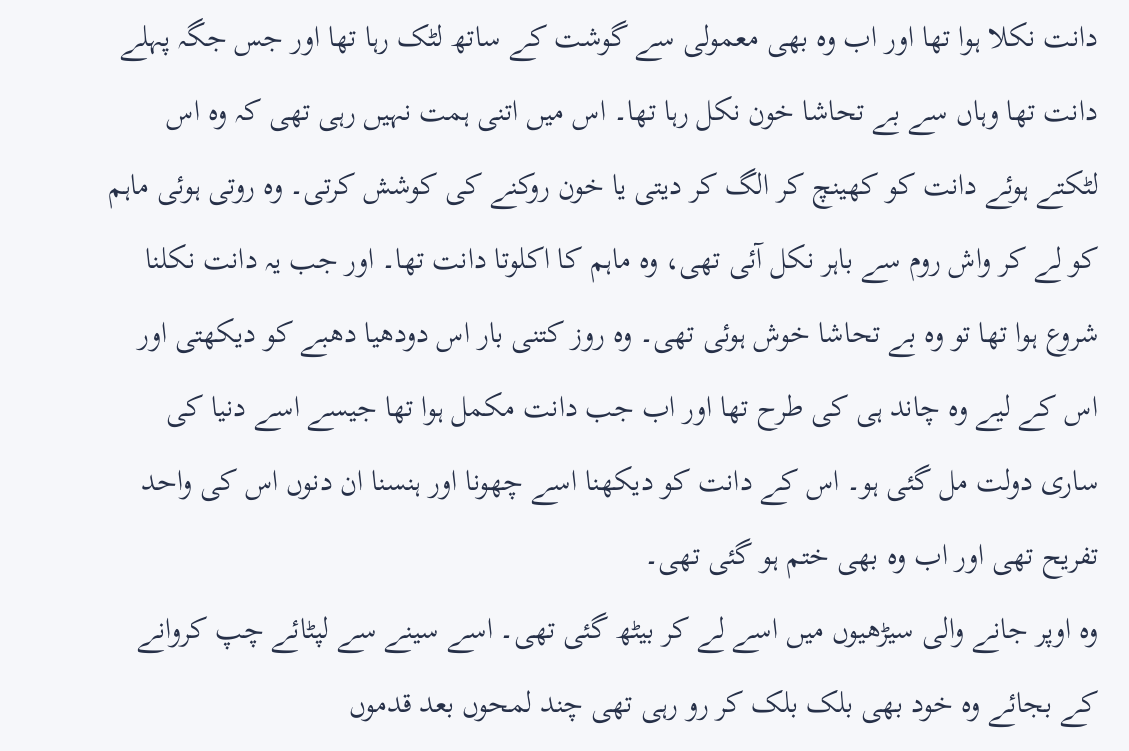دانت نکلا ہوا تھا اور اب وہ بھی معمولی سے گوشت کے ساتھ لٹک رہا تھا اور جس جگہ پہلے دانت تھا وہاں سے بے تحاشا خون نکل رہا تھا۔ اس میں اتنی ہمت نہیں رہی تھی کہ وہ اس لٹکتے ہوئے دانت کو کھینچ کر الگ کر دیتی یا خون روکنے کی کوشش کرتی۔ وہ روتی ہوئی ماہم کو لے کر واش روم سے باہر نکل آئی تھی، وہ ماہم کا اکلوتا دانت تھا۔ اور جب یہ دانت نکلنا شروع ہوا تھا تو وہ بے تحاشا خوش ہوئی تھی۔ وہ روز کتنی بار اس دودھیا دھبے کو دیکھتی اور اس کے لیے وہ چاند ہی کی طرح تھا اور اب جب دانت مکمل ہوا تھا جیسے اسے دنیا کی ساری دولت مل گئی ہو۔ اس کے دانت کو دیکھنا اسے چھونا اور ہنسنا ان دنوں اس کی واحد تفریح تھی اور اب وہ بھی ختم ہو گئی تھی۔
وہ اوپر جانے والی سیڑھیوں میں اسے لے کر بیٹھ گئی تھی۔ اسے سینے سے لپٹائے چپ کروانے کے بجائے وہ خود بھی بلک بلک کر رو رہی تھی چند لمحوں بعد قدموں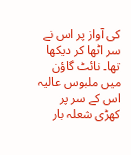کی آواز پر اس نے سر اٹھا کر دیکھا تھا۔ نائٹ گاؤن میں ملبوس عالیہ اس کے سر پر کھڑی شعلہ بار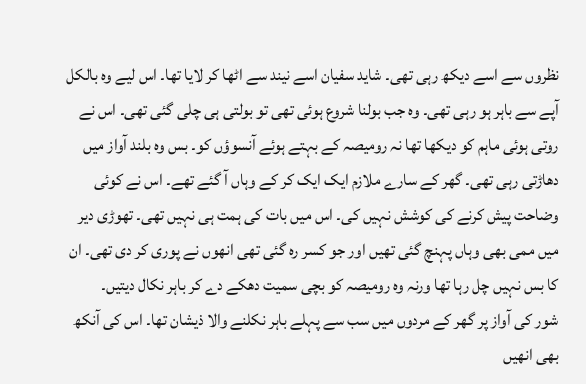نظروں سے اسے دیکھ رہی تھی۔ شاید سفیان اسے نیند سے اٹھا کر لایا تھا۔ اس لیے وہ بالکل آپے سے باہر ہو رہی تھی۔ وہ جب بولنا شروع ہوئی تھی تو بولتی ہی چلی گئی تھی۔ اس نے روتی ہوئی ماہم کو دیکھا تھا نہ رومیصہ کے بہتے ہوئے آنسوؤں کو۔ بس وہ بلند آواز میں دھاڑتی رہی تھی۔ گھر کے سارے ملازم ایک ایک کر کے وہاں آ گئے تھے۔ اس نے کوئی وضاحت پیش کرنے کی کوشش نہیں کی۔ اس میں بات کی ہمت ہی نہیں تھی۔ تھوڑی دیر میں ممی بھی وہاں پہنچ گئی تھیں اور جو کسر رہ گئی تھی انھوں نے پوری کر دی تھی۔ ان کا بس نہیں چل رہا تھا ورنہ وہ رومیصہ کو بچی سمیت دھکے دے کر باہر نکال دیتیں۔
شور کی آواز پر گھر کے مردوں میں سب سے پہلے باہر نکلنے والا ذیشان تھا۔ اس کی آنکھ بھی انھیں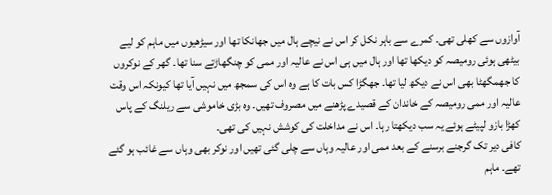آوازوں سے کھلی تھی۔ کمرے سے باہر نکل کر اس نے نیچے ہال میں جھانکا تھا اور سیڑھیوں میں ماہم کو لیے بیٹھی ہوئی رومیصہ کو دیکھا تھا اور ہال میں ہی اس نے عالیہ اور ممی کو چنگھاڑتے سنا تھا۔ گھر کے نوکروں کا جھمگھٹا بھی اس نے دیکھ لیا تھا۔ جھگڑا کس بات کا ہے وہ اس کی سمجھ میں نہیں آیا تھا کیونکہ اس وقت عالیہ اور ممی رومیصہ کے خاندان کے قصیدے پڑھنے میں مصروف تھیں۔ وہ بڑی خاموشی سے ریلنگ کے پاس کھڑا بازو لپیٹے ہوئے یہ سب دیکھتا رہا۔ اس نے مداخلت کی کوشش نہیں کی تھی۔
کافی دیر تک گرجنے برسنے کے بعد ممی اور عالیہ وہاں سے چلی گئی تھیں اور نوکر بھی وہاں سے غائب ہو گئے تھے۔ ماہم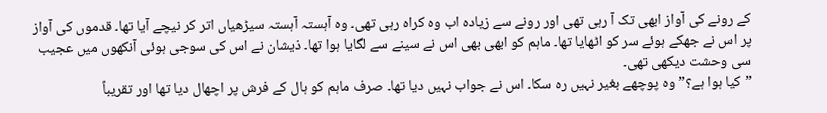کے رونے کی آواز ابھی تک آ رہی تھی اور رونے سے زیادہ اب وہ کراہ رہی تھی۔ وہ آہستہ آہستہ سیڑھیاں اتر کر نیچے آیا تھا۔ قدموں کی آواز پر اس نے جھکے ہوئے سر کو اٹھایا تھا۔ ماہم کو ابھی بھی اس نے سینے سے لگایا ہوا تھا۔ ذیشان نے اس کی سوجی ہوئی آنکھوں میں عجیب سی وحشت دیکھی تھی۔
”کیا ہوا ہے؟” وہ پوچھے بغیر نہیں رہ سکا۔ اس نے جواب نہیں دیا تھا۔ صرف ماہم کو ہال کے فرش پر اچھال دیا تھا اور تقریباً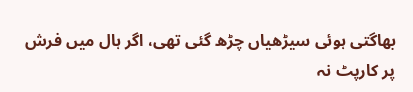بھاگتی ہوئی سیڑھیاں چڑھ گئی تھی، اگر ہال میں فرش پر کارپٹ نہ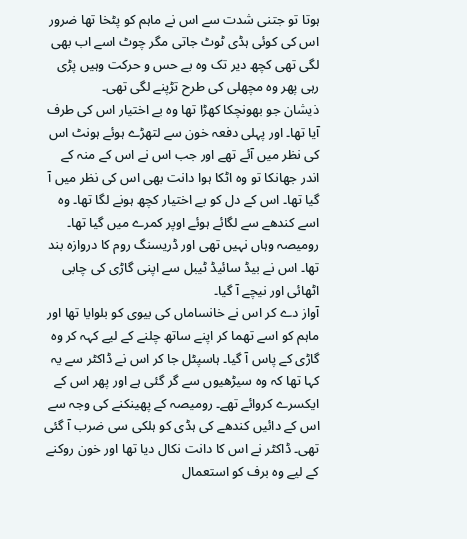ہوتا تو جتنی شدت سے اس نے ماہم کو پٹخا تھا ضرور اس کی کوئی ہڈی ٹوٹ جاتی مگر چوٹ اسے اب بھی لگی تھی کچھ دیر تک وہ بے حس و حرکت وہیں پڑی رہی پھر وہ مچھلی کی طرح تڑپنے لگی تھی۔
ذیشان جو بھونچکا کھڑا تھا وہ بے اختیار اس کی طرف آیا تھا۔ اور پہلی دفعہ خون سے لتھڑے ہوئے ہونٹ اس کی نظر میں آئے تھے اور جب اس نے اس کے منہ کے اندر جھانکا تو وہ اٹکا ہوا دانت بھی اس کی نظر میں آ گیا تھا۔ اس کے دل کو بے اختیار کچھ ہونے لگا تھا۔ وہ اسے کندھے سے لگائے ہوئے اوپر کمرے میں گیا تھا۔ رومیصہ وہاں نہیں تھی اور ڈریسنگ روم کا دروازہ بند تھا۔ اس نے بیڈ سائیڈ ٹیبل سے اپنی گاڑی کی چابی اٹھائی اور نیچے آ گیا۔
آواز دے کر اس نے خانساماں کی بیوی کو بلوایا تھا اور ماہم کو اسے تھما کر اپنے ساتھ چلنے کے لیے کہہ کر وہ گاڑی کے پاس آ گیا۔ ہاسپٹل جا کر اس نے ڈاکٹر سے یہ کہا تھا کہ وہ سیڑھیوں سے گر گئی ہے اور پھر اس کے ایکسرے کروائے تھے۔ رومیصہ کے پھینکنے کی وجہ سے اس کے دائیں کندھے کی ہڈی کو ہلکی سی ضرب آ گئی تھی۔ ڈاکٹر نے اس کا دانت نکال دیا تھا اور خون روکنے کے لیے وہ برف کو استعمال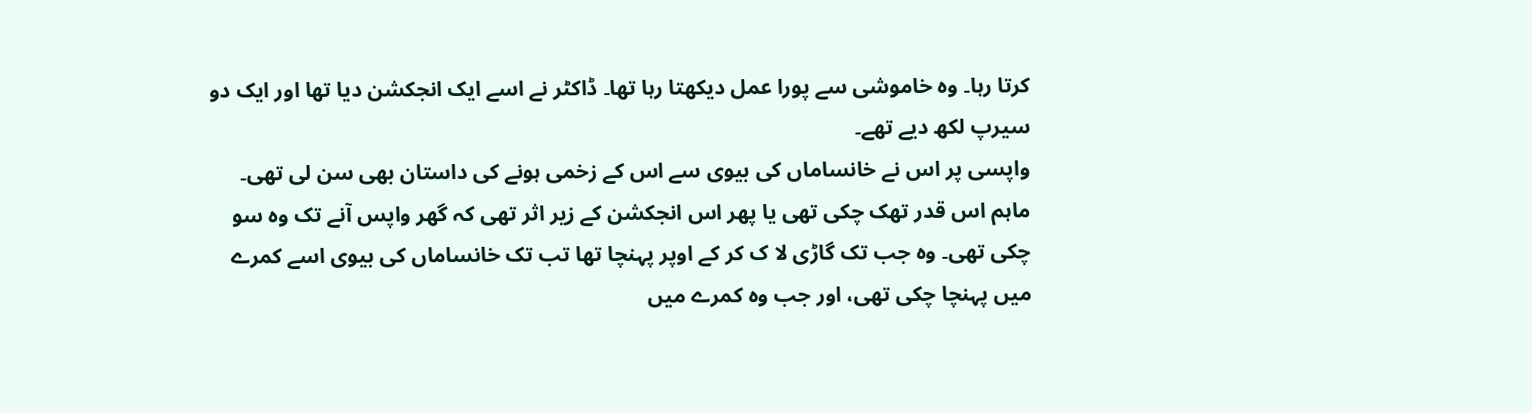کرتا رہا۔ وہ خاموشی سے پورا عمل دیکھتا رہا تھا۔ ڈاکٹر نے اسے ایک انجکشن دیا تھا اور ایک دو سیرپ لکھ دیے تھے۔
واپسی پر اس نے خانساماں کی بیوی سے اس کے زخمی ہونے کی داستان بھی سن لی تھی۔ ماہم اس قدر تھک چکی تھی یا پھر اس انجکشن کے زیر اثر تھی کہ گھر واپس آنے تک وہ سو چکی تھی۔ وہ جب تک گاڑی لا ک کر کے اوپر پہنچا تھا تب تک خانساماں کی بیوی اسے کمرے میں پہنچا چکی تھی، اور جب وہ کمرے میں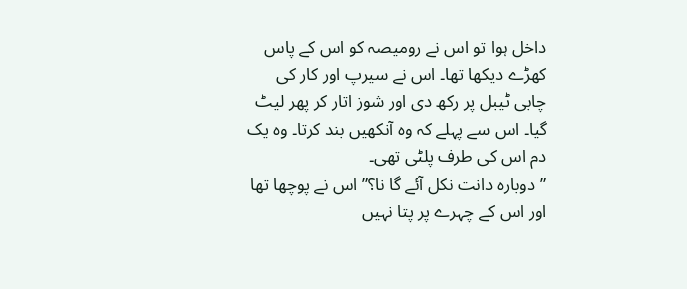داخل ہوا تو اس نے رومیصہ کو اس کے پاس کھڑے دیکھا تھا۔ اس نے سیرپ اور کار کی چابی ٹیبل پر رکھ دی اور شوز اتار کر پھر لیٹ گیا۔ اس سے پہلے کہ وہ آنکھیں بند کرتا۔ وہ یک دم اس کی طرف پلٹی تھی۔
”دوبارہ دانت نکل آئے گا نا؟” اس نے پوچھا تھا اور اس کے چہرے پر پتا نہیں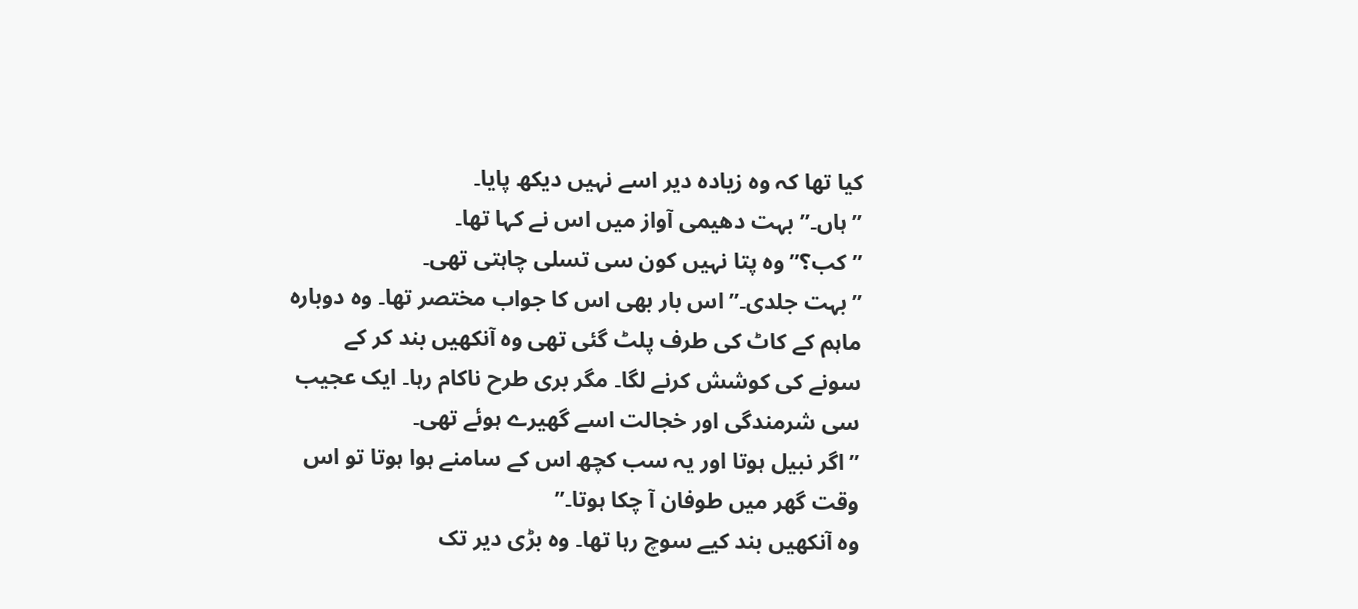کیا تھا کہ وہ زیادہ دیر اسے نہیں دیکھ پایا۔
”ہاں۔” بہت دھیمی آواز میں اس نے کہا تھا۔
”کب؟” وہ پتا نہیں کون سی تسلی چاہتی تھی۔
”بہت جلدی۔”اس بار بھی اس کا جواب مختصر تھا۔ وہ دوبارہ ماہم کے کاٹ کی طرف پلٹ گئی تھی وہ آنکھیں بند کر کے سونے کی کوشش کرنے لگا۔ مگر بری طرح ناکام رہا۔ ایک عجیب سی شرمندگی اور خجالت اسے گھیرے ہوئے تھی۔
”اگر نبیل ہوتا اور یہ سب کچھ اس کے سامنے ہوا ہوتا تو اس وقت گھر میں طوفان آ چکا ہوتا۔”
وہ آنکھیں بند کیے سوچ رہا تھا۔ وہ بڑی دیر تک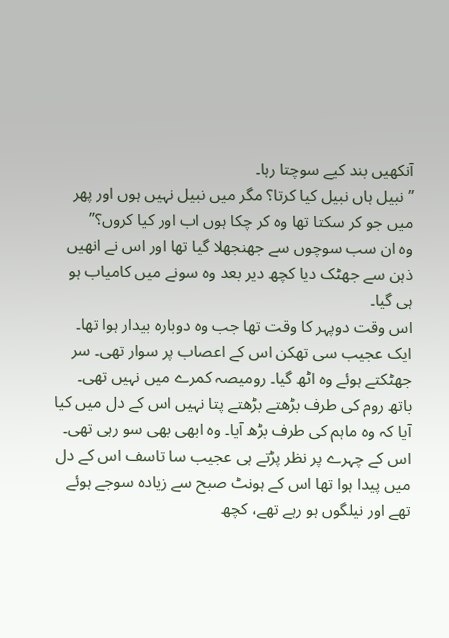آنکھیں بند کیے سوچتا رہا۔
”نبیل ہاں نبیل کیا کرتا؟ مگر میں نبیل نہیں ہوں اور پھر میں جو کر سکتا تھا وہ کر چکا ہوں اب اور کیا کروں؟”
وہ ان سب سوچوں سے جھنجھلا گیا تھا اور اس نے انھیں ذہن سے جھٹک دیا کچھ دیر بعد وہ سونے میں کامیاب ہو ہی گیا۔
اس وقت دوپہر کا وقت تھا جب وہ دوبارہ بیدار ہوا تھا۔ ایک عجیب سی تھکن اس کے اعصاب پر سوار تھی۔ سر جھٹکتے ہوئے وہ اٹھ گیا۔ رومیصہ کمرے میں نہیں تھی۔ باتھ روم کی طرف بڑھتے بڑھتے پتا نہیں اس کے دل میں کیا آیا کہ وہ ماہم کی طرف بڑھ آیا۔ وہ ابھی بھی سو رہی تھی۔ اس کے چہرے پر نظر پڑتے ہی عجیب سا تاسف اس کے دل میں پیدا ہوا تھا اس کے ہونٹ صبح سے زیادہ سوجے ہوئے تھے اور نیلگوں ہو رہے تھے، کچھ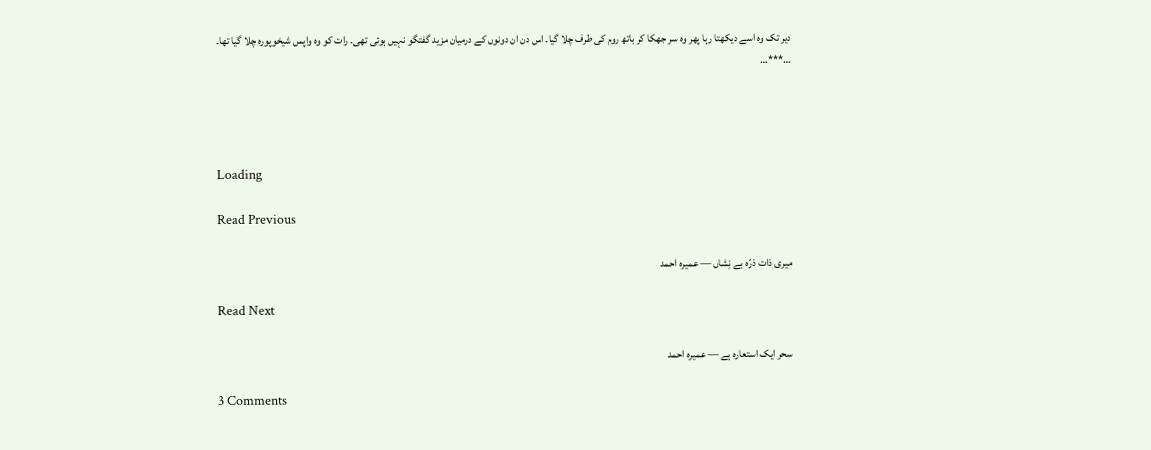دیر تک وہ اسے دیکھتا رہا پھر وہ سر جھکا کر باتھ روم کی طرف چلا گیا۔ اس دن ان دونوں کے درمیان مزید گفتگو نہیں ہوئی تھی۔ رات کو وہ واپس شیخوپورہ چلا گیا تھا۔
…***…




Loading

Read Previous

میری ذات ذرّہ بے نِشاں — عمیرہ احمد

Read Next

سحر ایک استعارہ ہے — عمیرہ احمد

3 Comments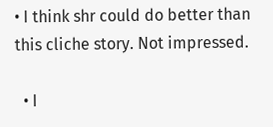• I think shr could do better than this cliche story. Not impressed.

  • I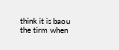think it is baou the tirm when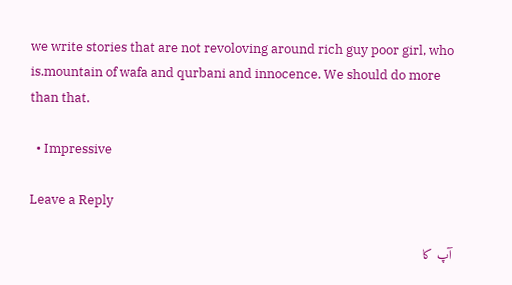we write stories that are not revoloving around rich guy poor girl, who is.mountain of wafa and qurbani and innocence. We should do more than that.

  • Impressive

Leave a Reply

آپ کا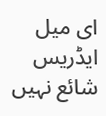ای میل ایڈریس شائع نہیں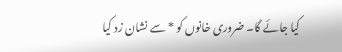کیا جائے گا۔ ضروری خانوں کو * سے نشان زد کیا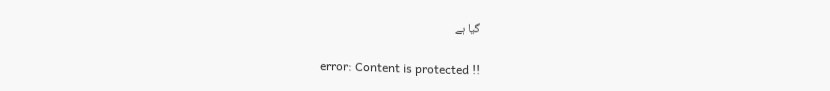گیا ہے

error: Content is protected !!